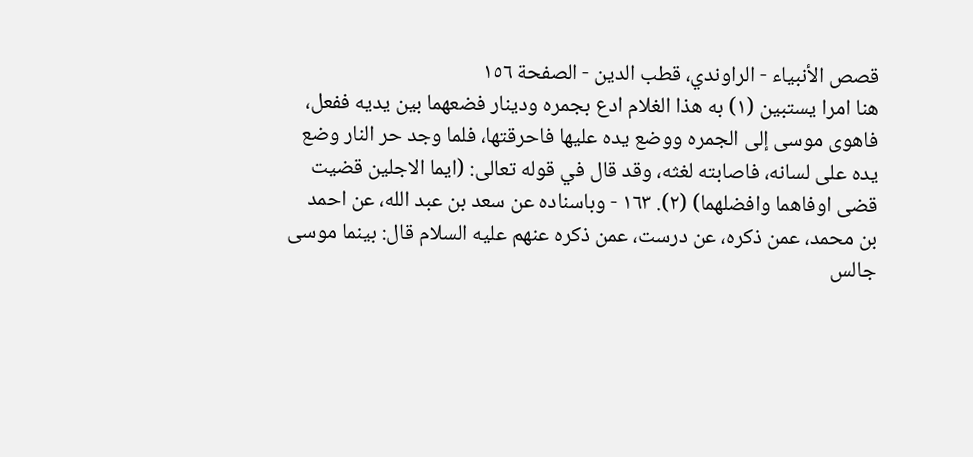قصص الأنبياء - الراوندي، قطب الدين - الصفحة ١٥٦
هنا امرا يستبين (١) به هذا الغلام ادع بجمره ودينار فضعهما بين يديه ففعل، فاهوى موسى إلى الجمره ووضع يده عليها فاحرقتها، فلما وجد حر النار وضع يده على لسانه، فاصابته لغثه، وقد قال في قوله تعالى: (ايما الاجلين قضيت قضى اوفاهما وافضلهما) (٢). ١٦٣ - وباسناده عن سعد بن عبد الله، عن احمد بن محمد، عمن ذكره، عن درست، عمن ذكره عنهم عليه السلام قال: بينما موسى جالس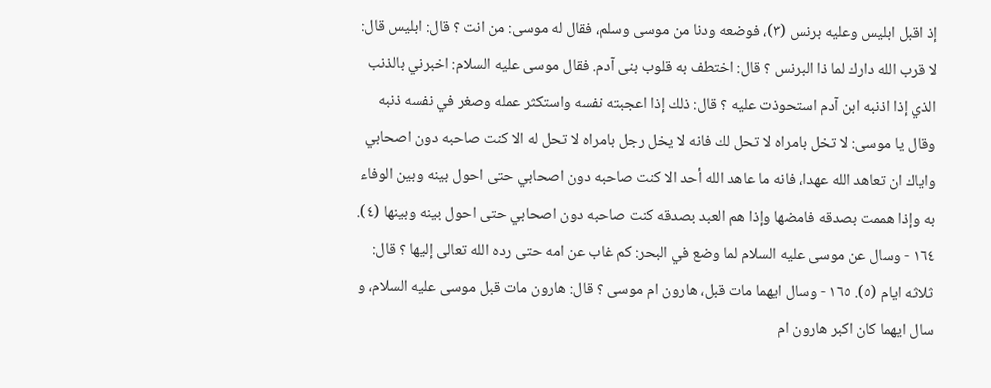إذ اقبل ابليس وعليه برنس (٣)، فوضعه ودنا من موسى وسلم، فقال له موسى: من انت ؟ قال: ابليس قال: لا قرب الله دارك لما ذا البرنس ؟ قال: اختطف به قلوب بنى آدم. فقال موسى عليه السلام: اخبرني بالذنب الذي إذا اذنبه ابن آدم استحوذت عليه ؟ قال: ذلك إذا اعجبته نفسه واستكثر عمله وصغر في نفسه ذنبه وقال يا موسى: لا تخل بامراه لا تحل لك فانه لا يخل رجل بامراه لا تحل له الا كنت صاحبه دون اصحابي واياك ان تعاهد الله عهدا، فانه ما عاهد الله أحد الا كنت صاحبه دون اصحابي حتى احول بينه وبين الوفاء به وإذا هممت بصدقه فامضها وإذا هم العبد بصدقه كنت صاحبه دون اصحابي حتى احول بينه وبينها (٤). ١٦٤ - وسال عن موسى عليه السلام لما وضع في البحر: كم غاب عن امه حتى رده الله تعالى إليها ؟ قال: ثلاثه ايام (٥). ١٦٥ - وسال ايهما مات قبل، هارون ام موسى ؟ قال: هارون مات قبل موسى عليه السلام، و سال ايهما كان اكبر هارون ام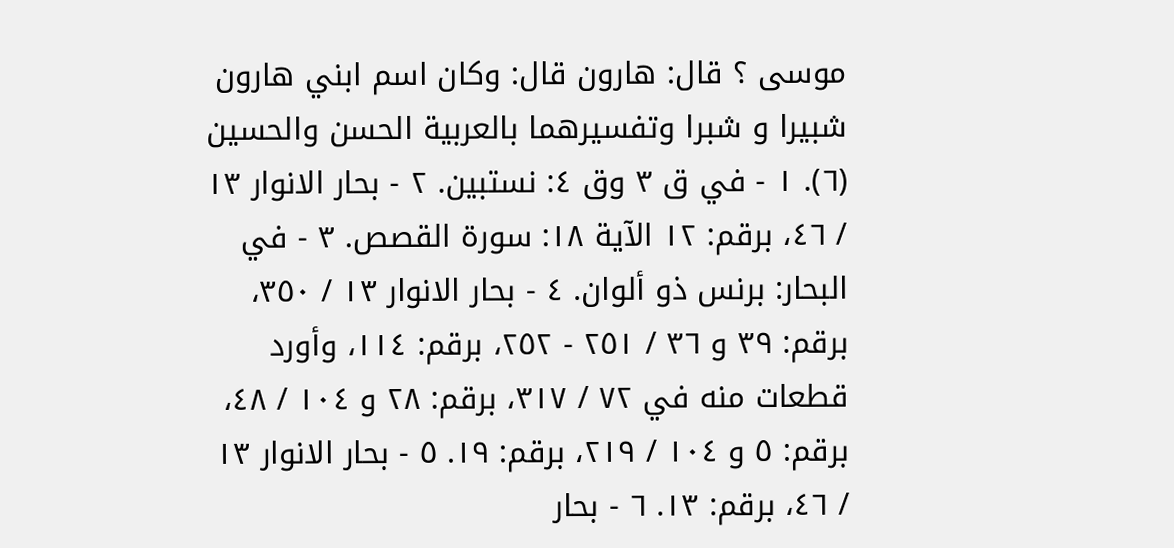موسى ؟ قال: هارون قال: وكان اسم ابني هارون شبيرا و شبرا وتفسيرهما بالعربية الحسن والحسين (٦). ١ - في ق ٣ وق ٤: نستبين. ٢ - بحار الانوار ١٣ / ٤٦، برقم: ١٢ الآية ١٨: سورة القصص. ٣ - في البحار: برنس ذو ألوان. ٤ - بحار الانوار ١٣ / ٣٥٠، برقم: ٣٩ و ٣٦ / ٢٥١ - ٢٥٢، برقم: ١١٤، وأورد قطعات منه في ٧٢ / ٣١٧، برقم: ٢٨ و ١٠٤ / ٤٨، برقم: ٥ و ١٠٤ / ٢١٩، برقم: ١٩. ٥ - بحار الانوار ١٣ / ٤٦، برقم: ١٣. ٦ - بحار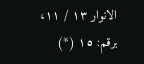الانوار ١٣ / ١١، برقم: ١٥ (*)